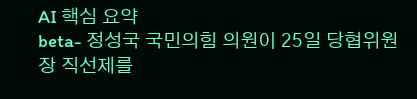AI 핵심 요약
beta- 정성국 국민의힘 의원이 25일 당협위원장 직선제를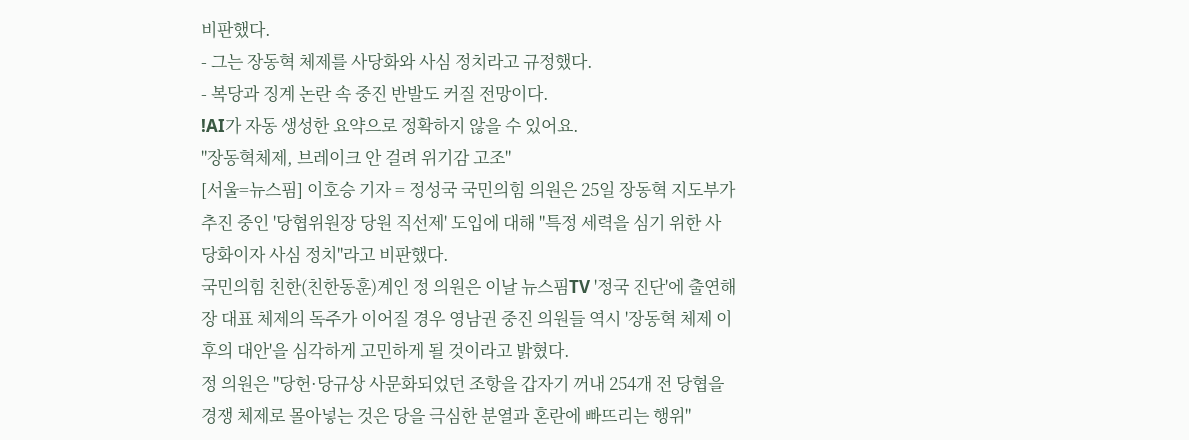비판했다.
- 그는 장동혁 체제를 사당화와 사심 정치라고 규정했다.
- 복당과 징계 논란 속 중진 반발도 커질 전망이다.
!AI가 자동 생성한 요약으로 정확하지 않을 수 있어요.
"장동혁체제, 브레이크 안 걸려 위기감 고조"
[서울=뉴스핌] 이호승 기자 = 정성국 국민의힘 의원은 25일 장동혁 지도부가 추진 중인 '당협위원장 당원 직선제' 도입에 대해 "특정 세력을 심기 위한 사당화이자 사심 정치"라고 비판했다.
국민의힘 친한(친한동훈)계인 정 의원은 이날 뉴스핌TV '정국 진단'에 출연해 장 대표 체제의 독주가 이어질 경우 영남권 중진 의원들 역시 '장동혁 체제 이후의 대안'을 심각하게 고민하게 될 것이라고 밝혔다.
정 의원은 "당헌·당규상 사문화되었던 조항을 갑자기 꺼내 254개 전 당협을 경쟁 체제로 몰아넣는 것은 당을 극심한 분열과 혼란에 빠뜨리는 행위"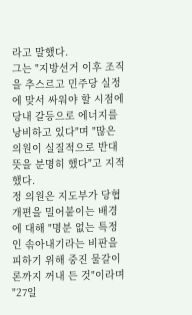라고 말했다.
그는 "지방선거 이후 조직을 추스르고 민주당 실정에 맞서 싸워야 할 시점에 당내 갈등으로 에너지를 낭비하고 있다"며 "많은 의원이 실질적으로 반대 뜻을 분명히 했다"고 지적했다.
정 의원은 지도부가 당협 개편을 밀어붙이는 배경에 대해 "명분 없는 특정인 솎아내기라는 비판을 피하기 위해 중진 물갈이론까지 꺼내 든 것"이라며 "27일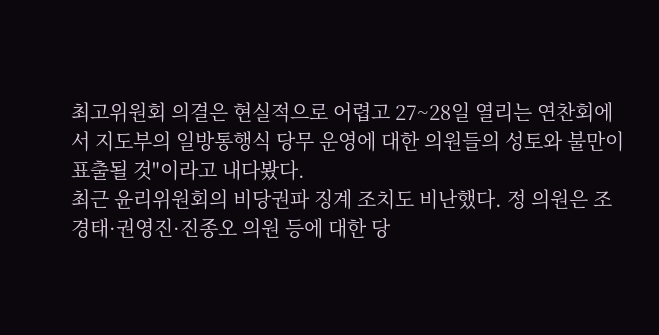최고위원회 의결은 현실적으로 어렵고 27~28일 열리는 연찬회에서 지도부의 일방통행식 당무 운영에 대한 의원들의 성토와 불만이 표출될 것"이라고 내다봤다.
최근 윤리위원회의 비당권파 징계 조치도 비난했다. 정 의원은 조경태·권영진·진종오 의원 등에 대한 당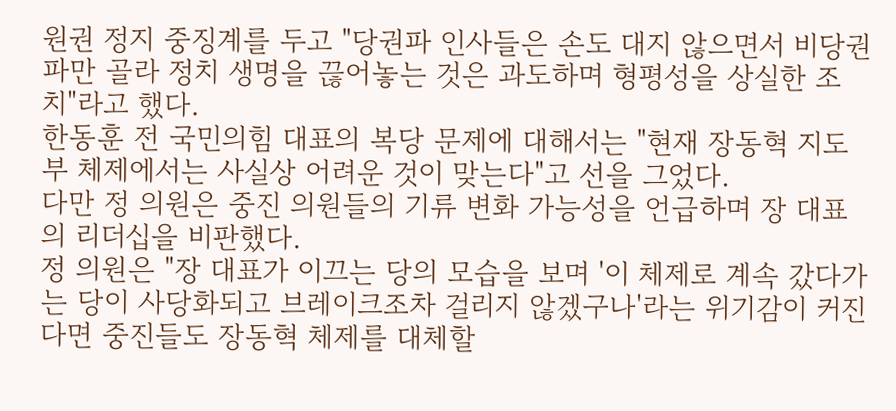원권 정지 중징계를 두고 "당권파 인사들은 손도 대지 않으면서 비당권파만 골라 정치 생명을 끊어놓는 것은 과도하며 형평성을 상실한 조치"라고 했다.
한동훈 전 국민의힘 대표의 복당 문제에 대해서는 "현재 장동혁 지도부 체제에서는 사실상 어려운 것이 맞는다"고 선을 그었다.
다만 정 의원은 중진 의원들의 기류 변화 가능성을 언급하며 장 대표의 리더십을 비판했다.
정 의원은 "장 대표가 이끄는 당의 모습을 보며 '이 체제로 계속 갔다가는 당이 사당화되고 브레이크조차 걸리지 않겠구나'라는 위기감이 커진다면 중진들도 장동혁 체제를 대체할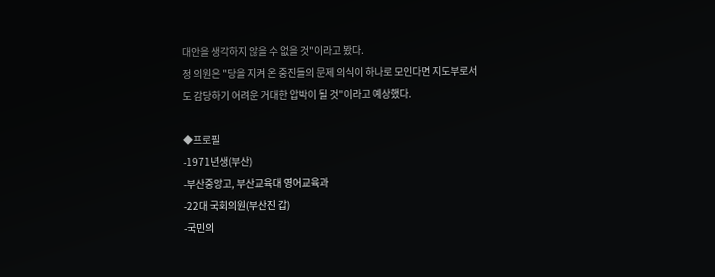대안을 생각하지 않을 수 없을 것"이라고 봤다.
정 의원은 "당을 지켜 온 중진들의 문제 의식이 하나로 모인다면 지도부로서도 감당하기 어려운 거대한 압박이 될 것"이라고 예상했다.

◆프로필
-1971년생(부산)
-부산중앙고, 부산교육대 영어교육과
-22대 국회의원(부산진 갑)
-국민의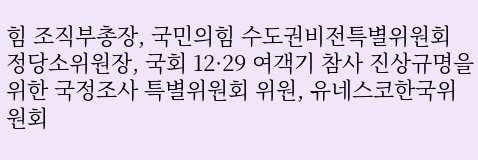힘 조직부총장, 국민의힘 수도권비전특별위원회 정당소위원장, 국회 12·29 여객기 참사 진상규명을 위한 국정조사 특별위원회 위원, 유네스코한국위원회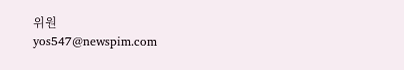위원
yos547@newspim.com